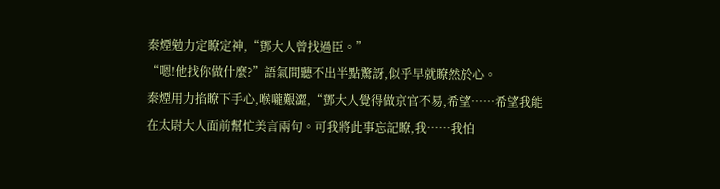秦煙勉力定瞭定神,“鄧大人曾找過臣。”
“嗯!他找你做什麼?”語氣間聽不出半點驚訝,似乎早就瞭然於心。
秦煙用力掐瞭下手心,喉嚨艱澀,“鄧大人覺得做京官不易,希望……希望我能在太尉大人面前幫忙美言兩句。可我將此事忘記瞭,我……我怕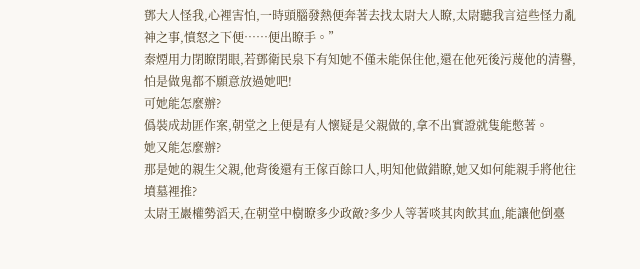鄧大人怪我,心裡害怕,一時頭腦發熱便奔著去找太尉大人瞭,太尉聽我言這些怪力亂神之事,憤怒之下便……便出瞭手。”
秦煙用力閉瞭閉眼,若鄧衛民泉下有知她不僅未能保住他,還在他死後污蔑他的清譽,怕是做鬼都不願意放過她吧!
可她能怎麼辦?
僞裝成劫匪作案,朝堂之上便是有人懷疑是父親做的,拿不出實證就隻能憋著。
她又能怎麼辦?
那是她的親生父親,他背後還有王傢百餘口人,明知他做錯瞭,她又如何能親手將他往墳墓裡推?
太尉王巖權勢滔天,在朝堂中樹瞭多少政敵?多少人等著啖其肉飲其血,能讓他倒臺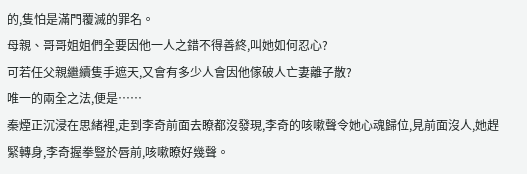的,隻怕是滿門覆滅的罪名。
母親、哥哥姐姐們全要因他一人之錯不得善終,叫她如何忍心?
可若任父親繼續隻手遮天,又會有多少人會因他傢破人亡妻離子散?
唯一的兩全之法,便是……
秦煙正沉浸在思緒裡,走到李奇前面去瞭都沒發現,李奇的咳嗽聲令她心魂歸位,見前面沒人,她趕緊轉身,李奇握拳豎於唇前,咳嗽瞭好幾聲。